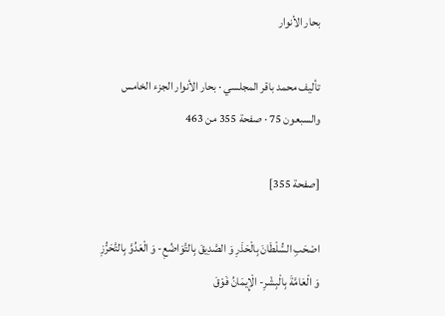بحار الأنوار

تأليف محمد باقر المجلسي · بحار الأنوار الجزء الخامس والسبعون 75 · صفحة 355 من 463

[صفحة 355]

اصْحَبِ السُّلْطَانَ بِالْحَذَرِ وَ الصَّدِيقَ بِالتَّوَاضُعِ- وَ الْعَدُوَّ بِالتَّحَرُّزِ وَ الْعَامَّةَ بِالْبِشْرِ- الْإِيمَانُ فَوْقَ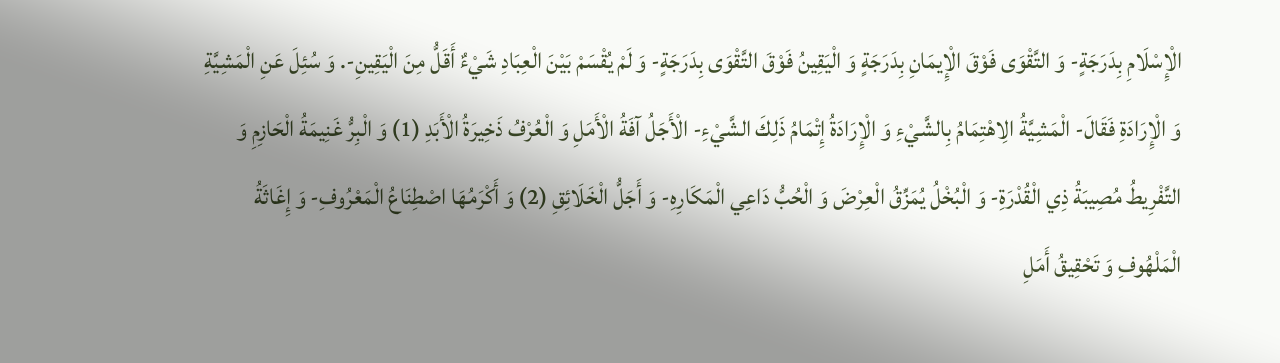الْإِسْلَامِ بِدَرَجَةٍ- وَ التَّقْوَى فَوْقَ الْإِيمَانِ بِدَرَجَةٍ وَ الْيَقِينُ فَوْقَ التَّقْوَى بِدَرَجَةٍ- وَ لَمْ يُقْسَمْ بَيْنَ الْعِبَادِ شَيْءٌ أَقَلُّ مِنَ الْيَقِينِ-. وَ سُئِلَ عَنِ الْمَشِيَّةِ وَ الْإِرَادَةِ فَقَالَ- الْمَشِيَّةُ الِاهْتِمَامُ بِالشَّيْءِ وَ الْإِرَادَةُ إِتْمَامُ ذَلِكَ الشَّيْءِ- الْأَجَلُ آفَةُ الْأَمَلِ وَ الْعُرْفُ ذَخِيرَةُ الْأَبَدِ (1) وَ الْبِرُّ غَنِيمَةُ الْحَازِمِ وَ التَّفْرِيطُ مُصِيبَةُ ذِي الْقُدْرَةِ- وَ الْبُخْلُ يُمَزِّقُ الْعِرْضَ وَ الْحُبُّ دَاعِي الْمَكَارِهِ- وَ أَجَلُّ الْخَلَائِقِ (2) وَ أَكْرَمُهَا اصْطِنَاعُ الْمَعْرُوفِ- وَ إِغَاثَةُ الْمَلْهُوفِ وَ تَحْقِيقُ أَمَلِ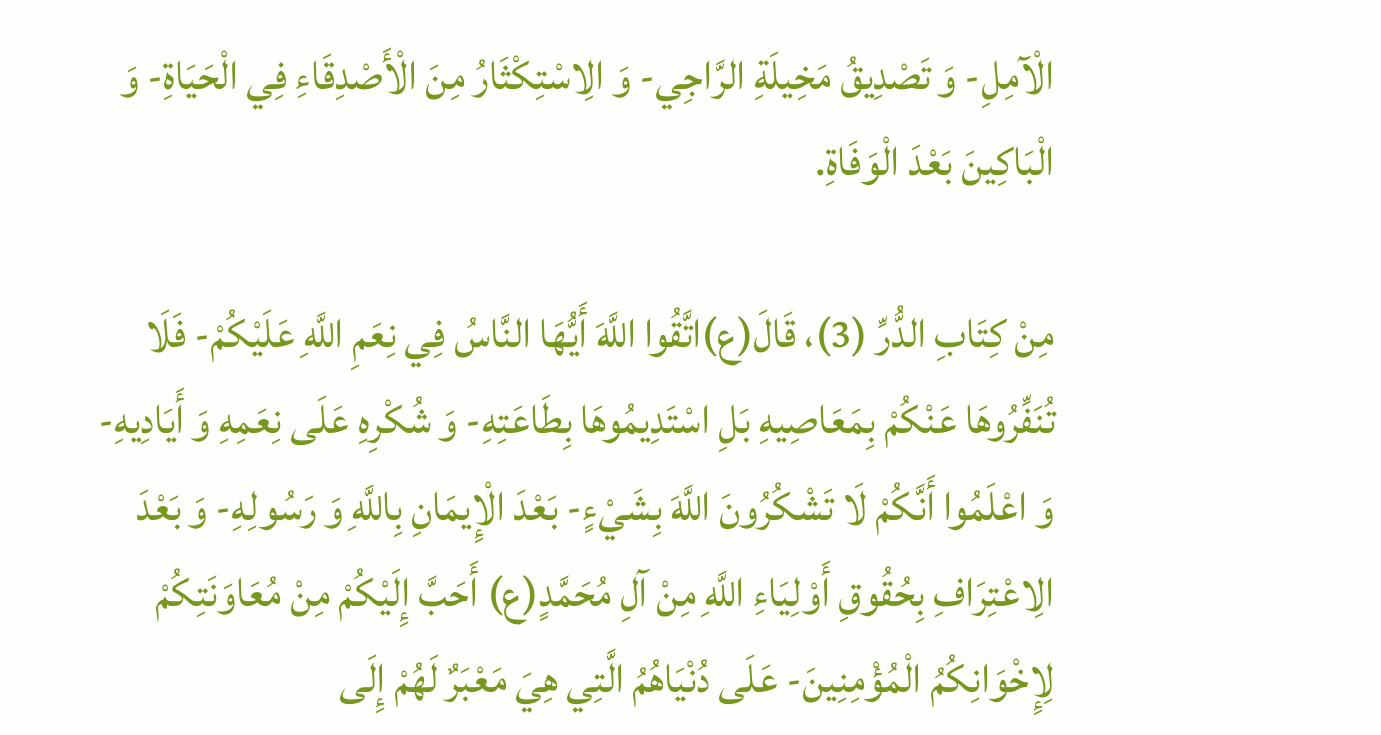الْآمِلِ- وَ تَصْدِيقُ مَخِيلَةِ الرَّاجِي- وَ الِاسْتِكْثَارُ مِنَ الْأَصْدِقَاءِ فِي الْحَيَاةِ- وَ الْبَاكِينَ بَعْدَ الْوَفَاةِ.

مِنْ كِتَابِ الدُّرِّ (3)، قَالَ(ع)اتَّقُوا اللَّهَ أَيُّهَا النَّاسُ فِي نِعَمِ اللَّهِ عَلَيْكُمْ- فَلَا تُنَفِّرُوهَا عَنْكُمْ بِمَعَاصِيهِ بَلِ اسْتَدِيمُوهَا بِطَاعَتِهِ- وَ شُكْرِهِ عَلَى نِعَمِهِ وَ أَيَادِيهِ- وَ اعْلَمُوا أَنَّكُمْ لَا تَشْكُرُونَ اللَّهَ بِشَيْءٍ- بَعْدَ الْإِيمَانِ بِاللَّهِ وَ رَسُولِهِ- وَ بَعْدَ الِاعْتِرَافِ بِحُقُوقِ أَوْلِيَاءِ اللَّهِ مِنْ آلِ مُحَمَّدٍ(ع) أَحَبَّ إِلَيْكُمْ مِنْ مُعَاوَنَتِكُمْ لِإِخْوَانِكُمُ الْمُؤْمِنِينَ- عَلَى دُنْيَاهُمُ الَّتِي هِيَ مَعْبَرٌ لَهُمْ إِلَى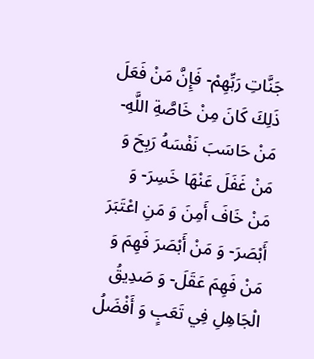جَنَّاتِ رَبِّهِمْ- فَإِنَّ مَنْ فَعَلَ ذَلِكَ كَانَ مِنْ خَاصَّةِ اللَّهِ- مَنْ حَاسَبَ نَفْسَهُ رَبِحَ وَ مَنْ غَفَلَ عَنْهَا خَسِرَ- وَ مَنْ خَافَ أَمِنَ وَ مَنِ اعْتَبَرَ أَبْصَرَ- وَ مَنْ أَبْصَرَ فَهِمَ وَ مَنْ فَهِمَ عَقَلَ- وَ صَدِيقُ الْجَاهِلِ فِي تَعَبٍ وَ أَفْضَلُ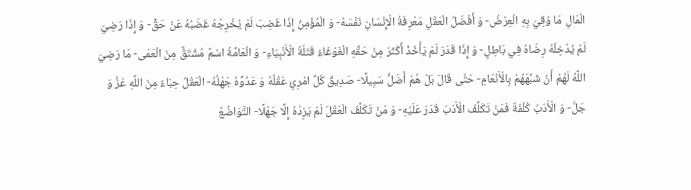الْمَالِ مَا وُقِيَ بِهِ الْعِرْضُ- وَ أَفْضَلُ الْعَقْلِ مَعْرِفَةُ الْإِنْسَانِ نَفْسَهُ- وَ الْمُؤْمِنُ إِذَا غَضِبَ لَمْ يُخْرِجْهُ غَضَبُهُ عَنْ حَقٍّ- وَ إِذَا رَضِيَ لَمْ يُدْخِلْهُ رِضَاهُ فِي بَاطِلٍ- وَ إِذَا قَدَرَ لَمْ يَأْخُذْ أَكْثَرَ مِنْ حَقِّهِ الْغَوْغَاءُ قَتَلَةُ الْأَنْبِيَاءِ- وَ الْعَامَّةُ اسْمٌ مُشْتَقٌّ مِنَ الْعَمَى- مَا رَضِيَ اللَّهُ لَهُمْ أَنْ شَبَّهَهُمْ بِالْأَنْعَامِ- حَتَّى قَالَ بَلْ هُمْ أَضَلُّ سَبِيلًا- صَدِيقُ كُلِّ امْرِئٍ عَقْلُهُ وَ عَدُوُّهُ جَهْلُهُ- الْعَقْلُ حِبَاءٌ مِنَ اللَّهِ عَزَّ وَ جَلَّ- وَ الْأَدَبُ كُلْفَةٌ فَمَنْ تَكَلَّفَ الْأَدَبَ قَدَرَ عَلَيْهِ- وَ مَنْ تَكَلَّفَ الْعَقْلَ لَمْ يَزِدْهُ إِلَّا جَهْلًا- التَّوَاضُعُ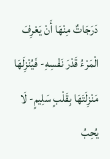دَرَجَاتٌ مِنْهَا أَنْ يَعْرِفَ الْمَرْءُ قَدْرَ نَفْسِهِ- فَيُنْزِلَهَا مَنْزِلَتَهَا بِقَلْبٍ سَلِيمٍ- لَا يُحِبُ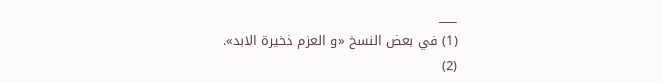___
(1) في بعض النسخ «و العزم ذخيرة الابد».
(2)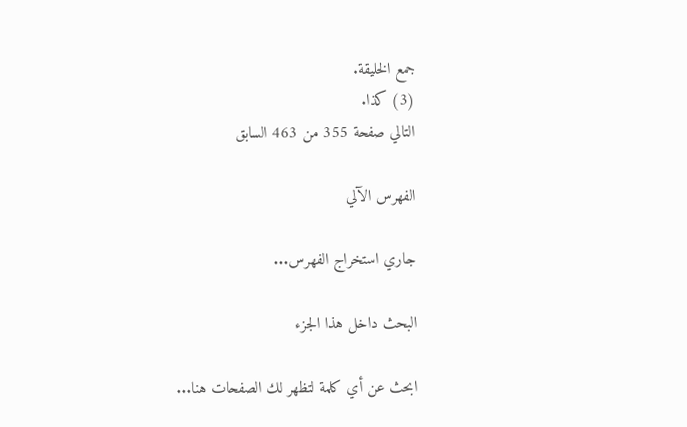جمع الخليقة.
(3) كذا.
التالي صفحة 355 من 463 السابق

الفهرس الآلي

جاري استخراج الفهرس...

البحث داخل هذا الجزء

ابحث عن أي كلمة لتظهر لك الصفحات هنا...